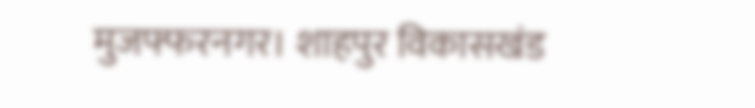मुजफ्फरनगर। शाहपुर विकासखंड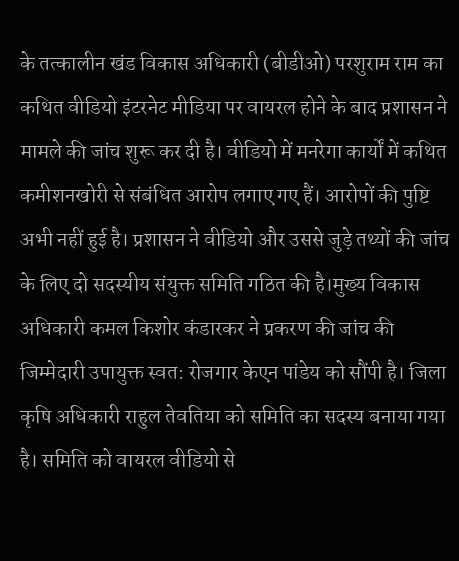के तत्कालीन खंड विकास अधिकारी (बीडीओ) परशुराम राम का कथित वीडियो इंटरनेट मीडिया पर वायरल होने के बाद प्रशासन ने मामले की जांच शुरू कर दी है। वीडियो में मनरेगा कार्यों में कथित कमीशनखोरी से संबंधित आरोप लगाए गए हैं। आरोपों की पुष्टि अभी नहीं हुई है। प्रशासन ने वीडियो और उससे जुड़े तथ्यों की जांच के लिए दो सदस्यीय संयुक्त समिति गठित की है।मुख्य विकास अधिकारी कमल किशोर कंडारकर ने प्रकरण की जांच की जिम्मेदारी उपायुक्त स्वत: रोजगार केएन पांडेय को सौंपी है। जिला कृषि अधिकारी राहुल तेवतिया को समिति का सदस्य बनाया गया है। समिति को वायरल वीडियो से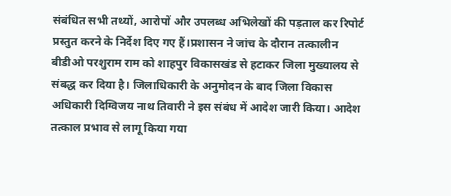संबंधित सभी तथ्यों, आरोपों और उपलब्ध अभिलेखों की पड़ताल कर रिपोर्ट प्रस्तुत करने के निर्देश दिए गए हैं।प्रशासन ने जांच के दौरान तत्कालीन बीडीओ परशुराम राम को शाहपुर विकासखंड से हटाकर जिला मुख्यालय से संबद्ध कर दिया है। जिलाधिकारी के अनुमोदन के बाद जिला विकास अधिकारी दिग्विजय नाथ तिवारी ने इस संबंध में आदेश जारी किया। आदेश तत्काल प्रभाव से लागू किया गया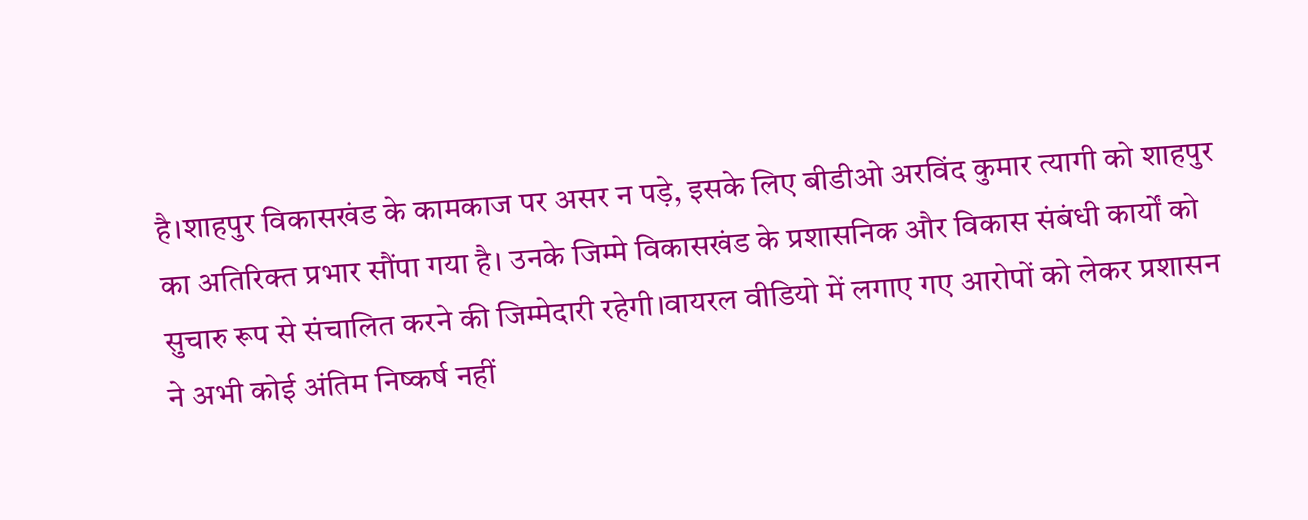है।शाहपुर विकासखंड के कामकाज पर असर न पड़े, इसके लिए बीडीओ अरविंद कुमार त्यागी को शाहपुर का अतिरिक्त प्रभार सौंपा गया है। उनके जिम्मे विकासखंड के प्रशासनिक और विकास संबंधी कार्यों को सुचारु रूप से संचालित करने की जिम्मेदारी रहेगी।वायरल वीडियो में लगाए गए आरोपों को लेकर प्रशासन ने अभी कोई अंतिम निष्कर्ष नहीं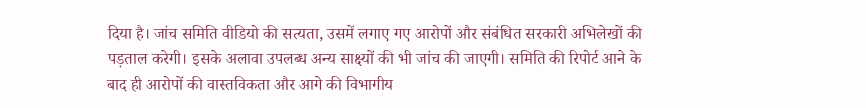दिया है। जांच समिति वीडियो की सत्यता, उसमें लगाए गए आरोपों और संबंधित सरकारी अभिलेखों की पड़ताल करेगी। इसके अलावा उपलब्ध अन्य साक्ष्यों की भी जांच की जाएगी। समिति की रिपोर्ट आने के बाद ही आरोपों की वास्तविकता और आगे की विभागीय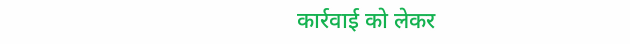कार्रवाई को लेकर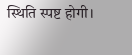स्थिति स्पष्ट होगी।